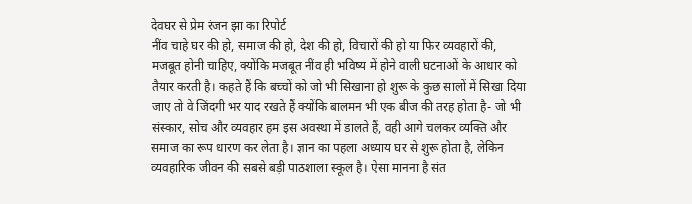देवघर से प्रेम रंजन झा का रिपोर्ट
नींव चाहे घर की हो, समाज की हो, देश की हो, विचारों की हो या फिर व्यवहारों की, मजबूत होनी चाहिए, क्योंकि मजबूत नींव ही भविष्य में होने वाली घटनाओं के आधार को तैयार करती है। कहते हैं कि बच्चों को जो भी सिखाना हो शुरू के कुछ सालों में सिखा दिया जाए तो वे जिंदगी भर याद रखते हैं क्योंकि बालमन भी एक बीज की तरह होता है- जो भी संस्कार, सोच और व्यवहार हम इस अवस्था में डालते हैं, वही आगे चलकर व्यक्ति और समाज का रूप धारण कर लेता है। ज्ञान का पहला अध्याय घर से शुरू होता है, लेकिन व्यवहारिक जीवन की सबसे बड़ी पाठशाला स्कूल है। ऐसा मानना है संत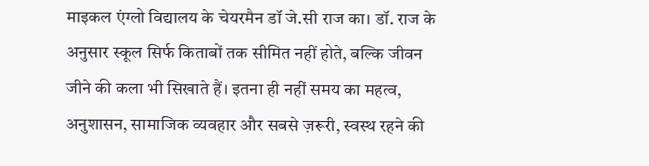माइकल एंग्लो विद्यालय के चेयरमैन डॉ जे.सी राज का। डॉ. राज के अनुसार स्कूल सिर्फ किताबों तक सीमित नहीं होते, बल्कि जीवन जीने की कला भी सिखाते हैं। इतना ही नहीं समय का महत्व, अनुशासन, सामाजिक व्यवहार और सबसे ज़रूरी, स्वस्थ रहने की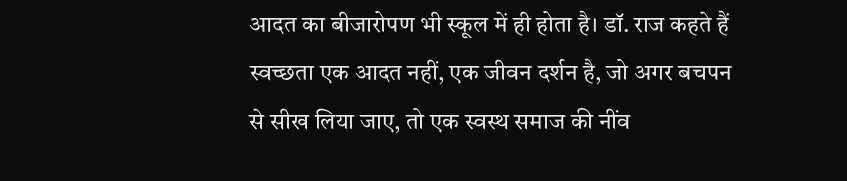आदत का बीजारोपण भी स्कूल में ही होता है। डॉ. राज कहते हैं
स्वच्छता एक आदत नहीं, एक जीवन दर्शन है, जो अगर बचपन से सीख लिया जाए, तो एक स्वस्थ समाज की नींव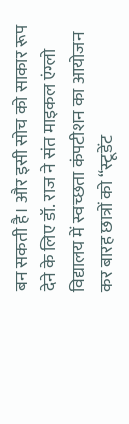बन सकती है। और इसी सोच को साकार रूप देने के लिए डॉ. राज ने संत माइकल एंग्लो विद्यालय में स्वच्छता कंपटीशन का आयोजन कर बारह छात्रों को “स्टूडेंट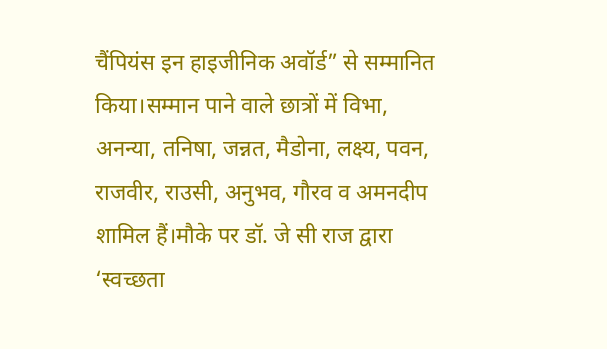चैंपियंस इन हाइजीनिक अवॉर्ड” से सम्मानित किया।सम्मान पाने वाले छात्रों में विभा, अनन्या, तनिषा, जन्नत, मैडोना, लक्ष्य, पवन, राजवीर, राउसी, अनुभव, गौरव व अमनदीप शामिल हैं।मौके पर डॉ. जे सी राज द्वारा ‘स्वच्छता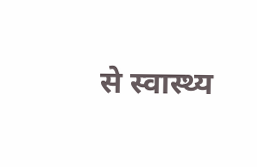से स्वास्थ्य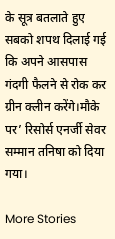के सूत्र बतलाते हुए सबको शपथ दिलाई गई कि अपने आसपास गंदगी फैलने से रोक कर ग्रीन क्लीन करेंगे।मौके पर’ रिसोर्स एनर्जी सेवर सम्मान तनिषा को दिया गया।

More Stories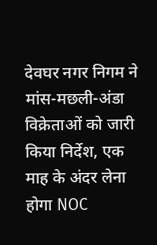देवघर नगर निगम ने मांस-मछली-अंडा विक्रेताओं को जारी किया निर्देश, एक माह के अंदर लेना होगा NOC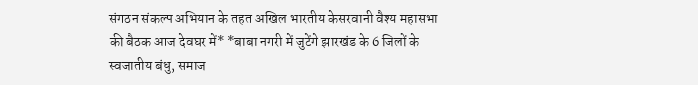संगठन संकल्प अभियान के तहत अखिल भारतीय केसरवानी वैश्य महासभा की बैठक आज देवघर में* *बाबा नगरी में जुटेंगे झारखंड के 6 जिलों के स्वजातीय बंधु, समाज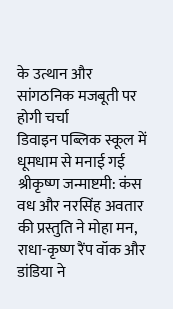के उत्थान और सांगठनिक मजबूती पर होगी चर्चा
डिवाइन पब्लिक स्कूल में धूमधाम से मनाई गई श्रीकृष्ण जन्माष्टमी: कंस वध और नरसिंह अवतार की प्रस्तुति ने मोहा मन, राधा-कृष्ण रैंप वॉक और डांडिया ने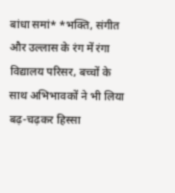बांधा समां* *भक्ति, संगीत और उल्लास के रंग में रंगा विद्यालय परिसर, बच्चों के साथ अभिभावकों ने भी लिया बढ़-चढ़कर हिस्सा